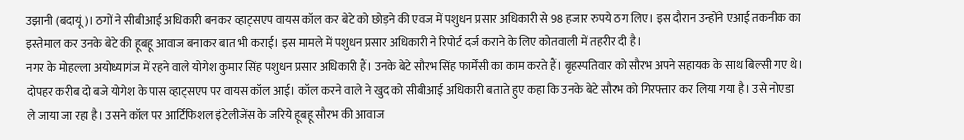उझानी (बदायूं)। ठगों ने सीबीआई अधिकारी बनकर व्हाट्सएप वायस कॉल कर बेटे को छोड़ने की एवज में पशुधन प्रसार अधिकारी से 98 हजार रुपये ठग लिए। इस दौरान उन्होंने एआई तकनीक का इस्तेमाल कर उनके बेटे की हूबहू आवाज बनाकर बात भी कराई। इस मामले में पशुधन प्रसार अधिकारी ने रिपोर्ट दर्ज कराने के लिए कोतवाली में तहरीर दी है।
नगर के मोहल्ला अयोध्यागंज में रहने वाले योगेश कुमार सिंह पशुधन प्रसार अधिकारी हैं। उनके बेटे सौरभ सिंह फार्मेंसी का काम करते हैं। बृहस्पतिवार को सौरभ अपने सहायक के साथ बिल्सी गए थे। दोपहर करीब दो बजे योगेश के पास व्हाट्सएप पर वायस कॉल आई। कॉल करने वाले ने खुद को सीबीआई अधिकारी बताते हुए कहा कि उनके बेटे सौरभ को गिरफ्तार कर लिया गया है। उसे नोएडा ले जाया जा रहा है। उसने कॉल पर आर्टिफिशल इंटेलीजेंस के जरिये हूबहू सौरभ की आवाज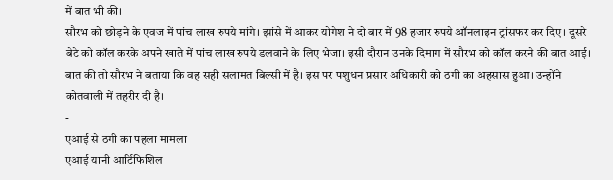में बात भी की।
सौरभ को छोड़ने के एवज में पांच लाख रुपये मांगे। झांसे में आकर योगेश ने दो बार में 98 हजार रुपये ऑनलाइन ट्रांसफर कर दिए। दूसरे बेटे को कॉल करके अपने खाते में पांच लाख रुपये डलवाने के लिए भेजा। इसी दौरान उनके दिमाग में सौरभ को कॉल करने की बात आई।
बात की तो सौरभ ने बताया कि वह सही सलामत बिल्सी में है। इस पर पशुधन प्रसार अधिकारी को ठगी का अहसास हुआ। उन्होंने कोतवाली में तहरीर दी है।
-
एआई से ठगी का पहला मामला
एआई यानी आर्टिफिशिल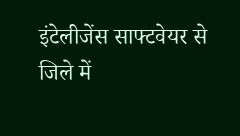इंटेलीजेंस साफ्टवेयर से जिले में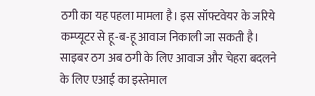ठगी का यह पहला मामला है। इस सॉफ्टवेयर के जरिये कम्प्यूटर से हू-ब-हू आवाज निकाली जा सकती है। साइबर ठग अब ठगी के लिए आवाज और चेहरा बदलने के लिए एआई का इस्तेमाल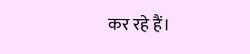कर रहे हैं।